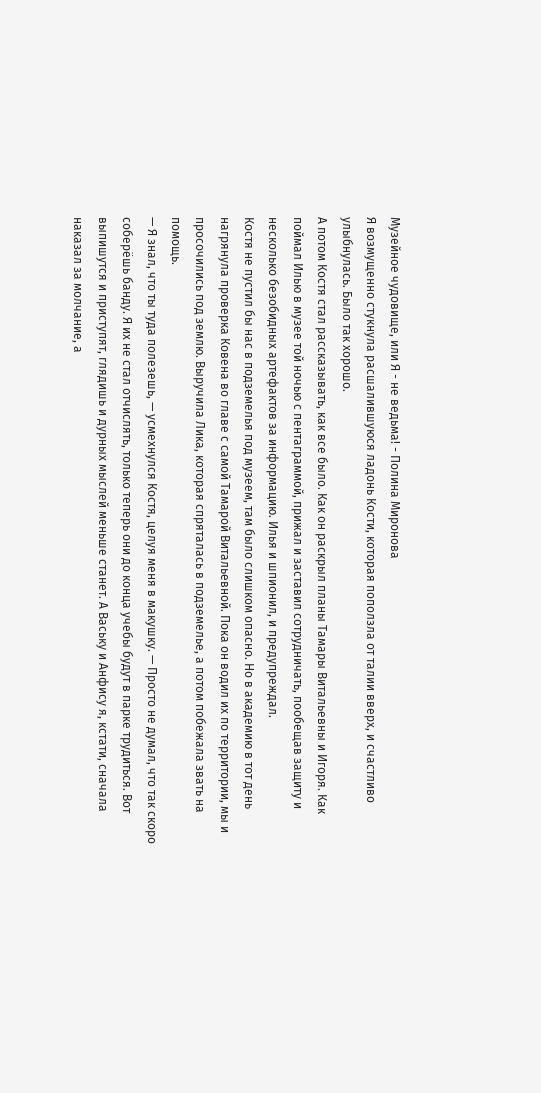Музейное чудовище, или Я - не ведьма! - Полина Миронова
Я возмущенно стукнула расшалившуюся ладонь Кости, которая поползла от талии вверх, и счастливо улыбнулась. Было так хорошо.
А потом Костя стал рассказывать, как все было. Как он раскрыл планы Тамары Витальевны и Игоря. Как поймал Илью в музее той ночью с пентаграммой, прижал и заставил сотрудничать, пообещав защиту и несколько безобидных артефактов за информацию. Илья и шпионил, и предупреждал.
Костя не пустил бы нас в подземелья под музеем, там было слишком опасно. Но в академию в тот день нагрянула проверка Ковена во главе с самой Тамарой Витальевной. Пока он водил их по территории, мы и просочились под землю. Выручила Лика, которая спряталась в подземелье, а потом побежала звать на помощь.
— Я знал, что ты туда полезешь, — усмехнулся Костя, целуя меня в макушку. — Просто не думал, что так скоро соберёшь банду. Я их не стал отчислять, только теперь они до конца учебы будут в парке трудиться. Вот выпишутся и приступят, глядишь и дурных мыслей меньше станет. А Ваську и Анфису я, кстати, сначала наказал за молчание, а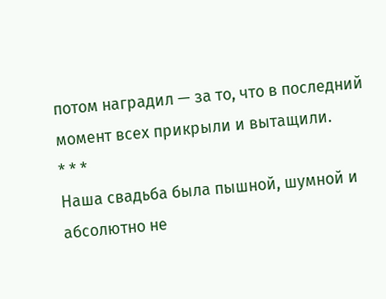потом наградил — за то, что в последний момент всех прикрыли и вытащили.
* * *
Наша свадьба была пышной, шумной и абсолютно не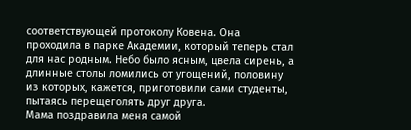соответствующей протоколу Ковена. Она проходила в парке Академии, который теперь стал для нас родным. Небо было ясным, цвела сирень, а длинные столы ломились от угощений, половину из которых, кажется, приготовили сами студенты, пытаясь перещеголять друг друга.
Мама поздравила меня самой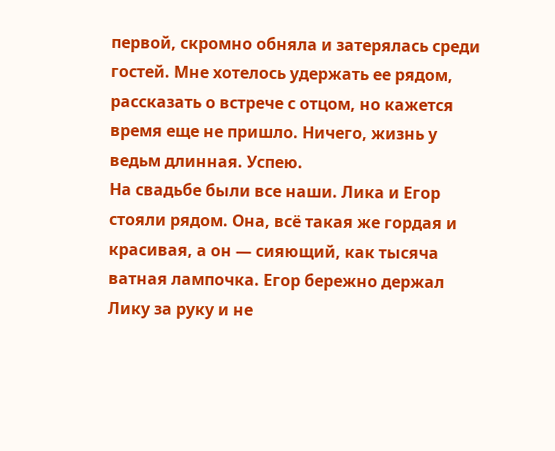первой, скромно обняла и затерялась среди гостей. Мне хотелось удержать ее рядом, рассказать о встрече с отцом, но кажется время еще не пришло. Ничего, жизнь у ведьм длинная. Успею.
На свадьбе были все наши. Лика и Егор стояли рядом. Она, всё такая же гордая и красивая, а он — сияющий, как тысяча ватная лампочка. Егор бережно держал Лику за руку и не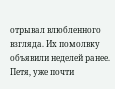отрывал влюбленного взгляда. Их помолвку объявили неделей ранее.
Петя, уже почти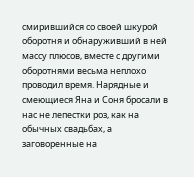смирившийся со своей шкурой оборотня и обнаруживший в ней массу плюсов, вместе с другими оборотнями весьма неплохо проводил время. Нарядные и смеющиеся Яна и Соня бросали в нас не лепестки роз, как на обычных свадьбах, а заговоренные на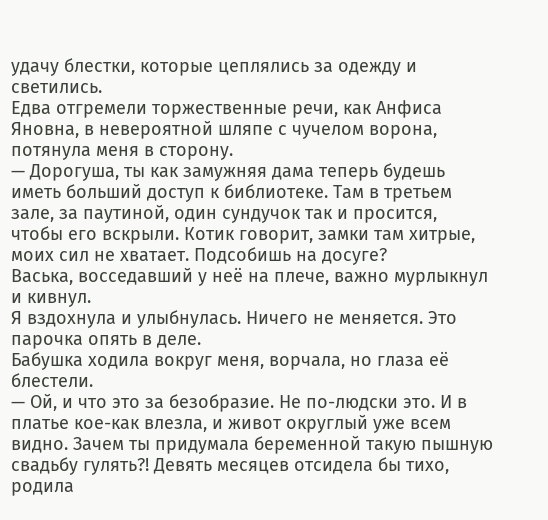удачу блестки, которые цеплялись за одежду и светились.
Едва отгремели торжественные речи, как Анфиса Яновна, в невероятной шляпе с чучелом ворона, потянула меня в сторону.
— Дорогуша, ты как замужняя дама теперь будешь иметь больший доступ к библиотеке. Там в третьем зале, за паутиной, один сундучок так и просится, чтобы его вскрыли. Котик говорит, замки там хитрые, моих сил не хватает. Подсобишь на досуге?
Васька, восседавший у неё на плече, важно мурлыкнул и кивнул.
Я вздохнула и улыбнулась. Ничего не меняется. Это парочка опять в деле.
Бабушка ходила вокруг меня, ворчала, но глаза её блестели.
— Ой, и что это за безобразие. Не по-людски это. И в платье кое-как влезла, и живот округлый уже всем видно. Зачем ты придумала беременной такую пышную свадьбу гулять?! Девять месяцев отсидела бы тихо, родила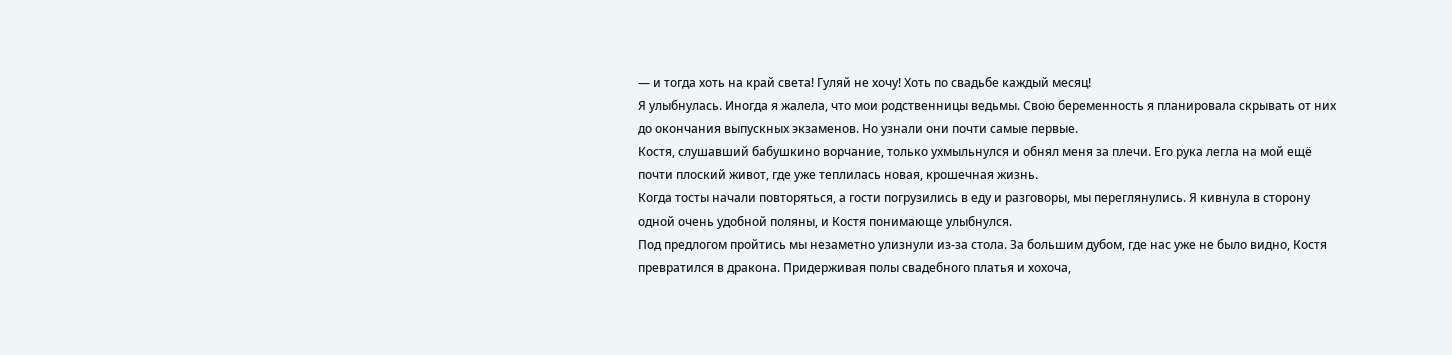— и тогда хоть на край света! Гуляй не хочу! Хоть по свадьбе каждый месяц!
Я улыбнулась. Иногда я жалела, что мои родственницы ведьмы. Свою беременность я планировала скрывать от них до окончания выпускных экзаменов. Но узнали они почти самые первые.
Костя, слушавший бабушкино ворчание, только ухмыльнулся и обнял меня за плечи. Его рука легла на мой ещё почти плоский живот, где уже теплилась новая, крошечная жизнь.
Когда тосты начали повторяться, а гости погрузились в еду и разговоры, мы переглянулись. Я кивнула в сторону одной очень удобной поляны, и Костя понимающе улыбнулся.
Под предлогом пройтись мы незаметно улизнули из-за стола. За большим дубом, где нас уже не было видно, Костя превратился в дракона. Придерживая полы свадебного платья и хохоча,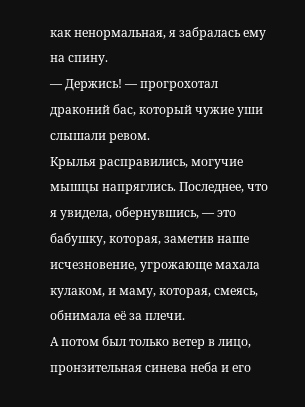как ненормальная, я забралась ему на спину.
— Держись! — прогрохотал драконий бас, который чужие уши слышали ревом.
Крылья расправились, могучие мышцы напряглись. Последнее, что я увидела, обернувшись, — это бабушку, которая, заметив наше исчезновение, угрожающе махала кулаком, и маму, которая, смеясь, обнимала её за плечи.
А потом был только ветер в лицо, пронзительная синева неба и его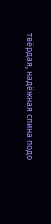твёрдая, надёжная спина подо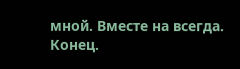мной. Вместе на всегда.
Конец.